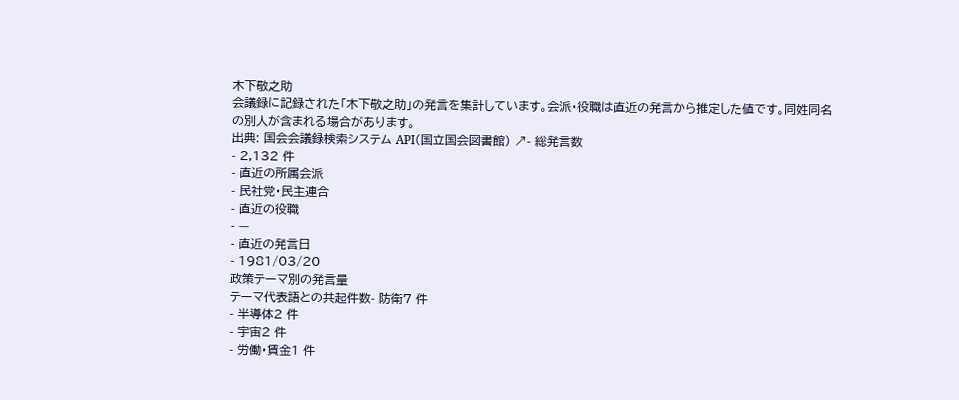木下敬之助
会議録に記録された「木下敬之助」の発言を集計しています。会派・役職は直近の発言から推定した値です。同姓同名の別人が含まれる場合があります。
出典: 国会会議録検索システム API(国立国会図書館) ↗- 総発言数
- 2,132 件
- 直近の所属会派
- 民社党・民主連合
- 直近の役職
- —
- 直近の発言日
- 1981/03/20
政策テーマ別の発言量
テーマ代表語との共起件数- 防衛7 件
- 半導体2 件
- 宇宙2 件
- 労働・賃金1 件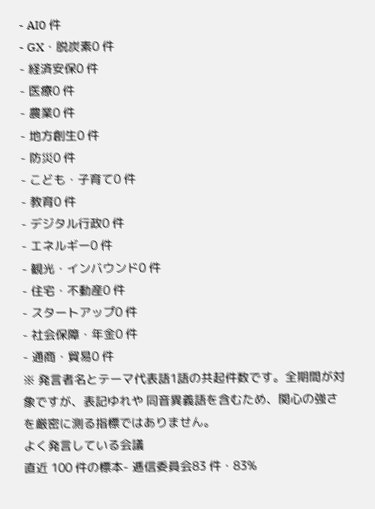- AI0 件
- GX・脱炭素0 件
- 経済安保0 件
- 医療0 件
- 農業0 件
- 地方創生0 件
- 防災0 件
- こども・子育て0 件
- 教育0 件
- デジタル行政0 件
- エネルギー0 件
- 観光・インバウンド0 件
- 住宅・不動産0 件
- スタートアップ0 件
- 社会保障・年金0 件
- 通商・貿易0 件
※ 発言者名とテーマ代表語1語の共起件数です。全期間が対象ですが、表記ゆれや 同音異義語を含むため、関心の強さを厳密に測る指標ではありません。
よく発言している会議
直近 100 件の標本- 逓信委員会83 件・83%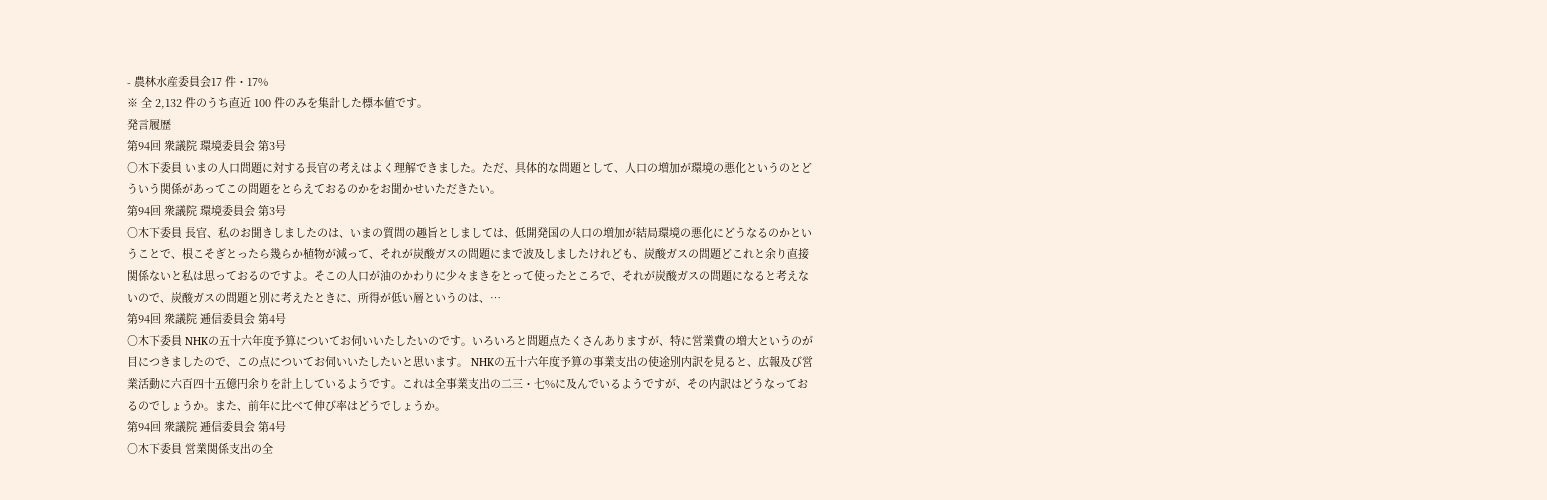- 農林水産委員会17 件・17%
※ 全 2,132 件のうち直近 100 件のみを集計した標本値です。
発言履歴
第94回 衆議院 環境委員会 第3号
○木下委員 いまの人口問題に対する長官の考えはよく理解できました。ただ、具体的な問題として、人口の増加が環境の悪化というのとどういう関係があってこの問題をとらえておるのかをお聞かせいただきたい。
第94回 衆議院 環境委員会 第3号
○木下委員 長官、私のお聞きしましたのは、いまの質問の趣旨としましては、低開発国の人口の増加が結局環境の悪化にどうなるのかということで、根こそぎとったら幾らか植物が減って、それが炭酸ガスの問題にまで波及しましたけれども、炭酸ガスの問題どこれと余り直接関係ないと私は思っておるのですよ。そこの人口が油のかわりに少々まきをとって使ったところで、それが炭酸ガスの問題になると考えないので、炭酸ガスの問題と別に考えたときに、所得が低い層というのは、…
第94回 衆議院 逓信委員会 第4号
○木下委員 NHKの五十六年度予算についてお伺いいたしたいのです。いろいろと問題点たくさんありますが、特に営業費の増大というのが目につきましたので、この点についてお伺いいたしたいと思います。 NHKの五十六年度予算の事業支出の使途別内訳を見ると、広報及び営業活動に六百四十五億円余りを計上しているようです。これは全事業支出の二三・七%に及んでいるようですが、その内訳はどうなっておるのでしょうか。また、前年に比べて伸び率はどうでしょうか。
第94回 衆議院 逓信委員会 第4号
○木下委員 営業関係支出の全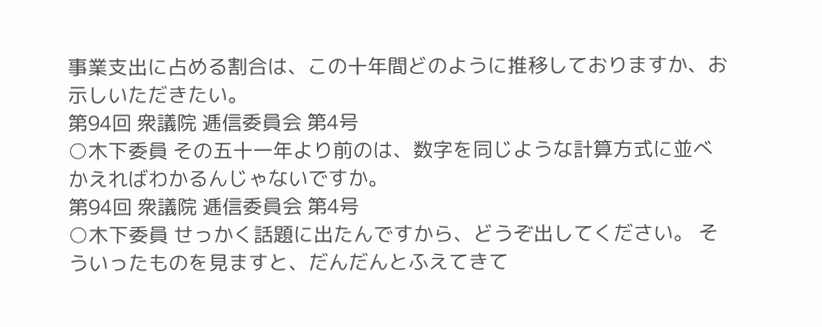事業支出に占める割合は、この十年間どのように推移しておりますか、お示しいただきたい。
第94回 衆議院 逓信委員会 第4号
○木下委員 その五十一年より前のは、数字を同じような計算方式に並べかえればわかるんじゃないですか。
第94回 衆議院 逓信委員会 第4号
○木下委員 せっかく話題に出たんですから、どうぞ出してください。 そういったものを見ますと、だんだんとふえてきて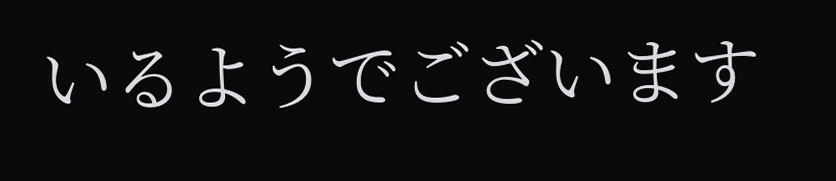いるようでございます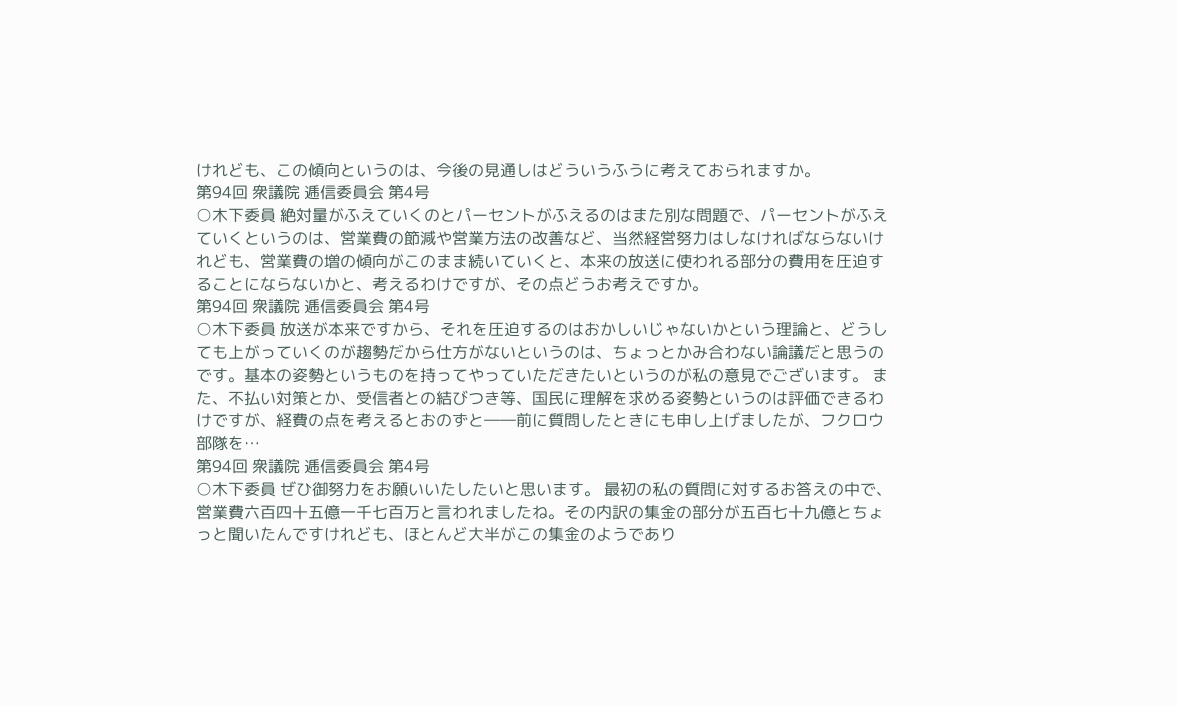けれども、この傾向というのは、今後の見通しはどういうふうに考えておられますか。
第94回 衆議院 逓信委員会 第4号
○木下委員 絶対量がふえていくのとパーセントがふえるのはまた別な問題で、パーセントがふえていくというのは、営業費の節減や営業方法の改善など、当然経営努力はしなければならないけれども、営業費の増の傾向がこのまま続いていくと、本来の放送に使われる部分の費用を圧迫することにならないかと、考えるわけですが、その点どうお考えですか。
第94回 衆議院 逓信委員会 第4号
○木下委員 放送が本来ですから、それを圧迫するのはおかしいじゃないかという理論と、どうしても上がっていくのが趨勢だから仕方がないというのは、ちょっとかみ合わない論議だと思うのです。基本の姿勢というものを持ってやっていただきたいというのが私の意見でございます。 また、不払い対策とか、受信者との結びつき等、国民に理解を求める姿勢というのは評価できるわけですが、経費の点を考えるとおのずと――前に質問したときにも申し上げましたが、フクロウ部隊を…
第94回 衆議院 逓信委員会 第4号
○木下委員 ぜひ御努力をお願いいたしたいと思います。 最初の私の質問に対するお答えの中で、営業費六百四十五億一千七百万と言われましたね。その内訳の集金の部分が五百七十九億とちょっと聞いたんですけれども、ほとんど大半がこの集金のようであり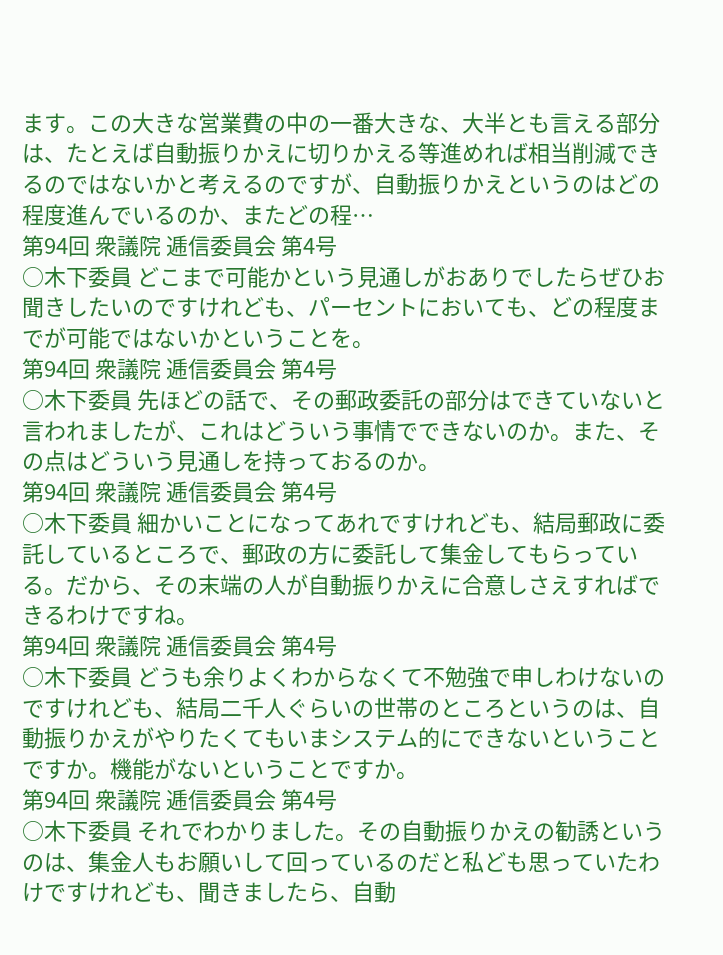ます。この大きな営業費の中の一番大きな、大半とも言える部分は、たとえば自動振りかえに切りかえる等進めれば相当削減できるのではないかと考えるのですが、自動振りかえというのはどの程度進んでいるのか、またどの程…
第94回 衆議院 逓信委員会 第4号
○木下委員 どこまで可能かという見通しがおありでしたらぜひお聞きしたいのですけれども、パーセントにおいても、どの程度までが可能ではないかということを。
第94回 衆議院 逓信委員会 第4号
○木下委員 先ほどの話で、その郵政委託の部分はできていないと言われましたが、これはどういう事情でできないのか。また、その点はどういう見通しを持っておるのか。
第94回 衆議院 逓信委員会 第4号
○木下委員 細かいことになってあれですけれども、結局郵政に委託しているところで、郵政の方に委託して集金してもらっている。だから、その末端の人が自動振りかえに合意しさえすればできるわけですね。
第94回 衆議院 逓信委員会 第4号
○木下委員 どうも余りよくわからなくて不勉強で申しわけないのですけれども、結局二千人ぐらいの世帯のところというのは、自動振りかえがやりたくてもいまシステム的にできないということですか。機能がないということですか。
第94回 衆議院 逓信委員会 第4号
○木下委員 それでわかりました。その自動振りかえの勧誘というのは、集金人もお願いして回っているのだと私ども思っていたわけですけれども、聞きましたら、自動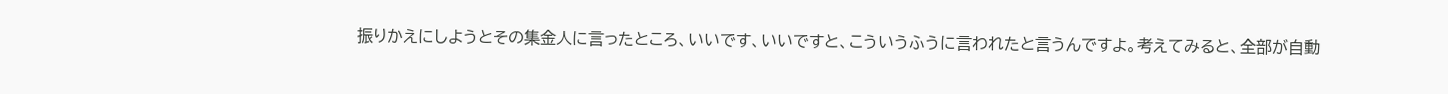振りかえにしようとその集金人に言ったところ、いいです、いいですと、こういうふうに言われたと言うんですよ。考えてみると、全部が自動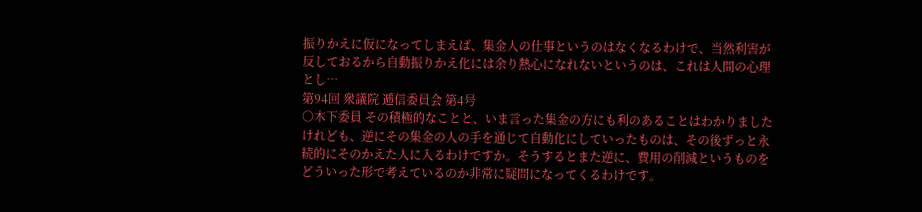振りかえに仮になってしまえば、集金人の仕事というのはなくなるわけで、当然利害が反しておるから自動振りかえ化には余り熱心になれないというのは、これは人間の心理とし…
第94回 衆議院 逓信委員会 第4号
○木下委員 その積極的なことと、いま言った集金の方にも利のあることはわかりましたけれども、逆にその集金の人の手を通じて自動化にしていったものは、その後ずっと永続的にそのかえた人に入るわけですか。そうするとまた逆に、費用の削減というものをどういった形で考えているのか非常に疑問になってくるわけです。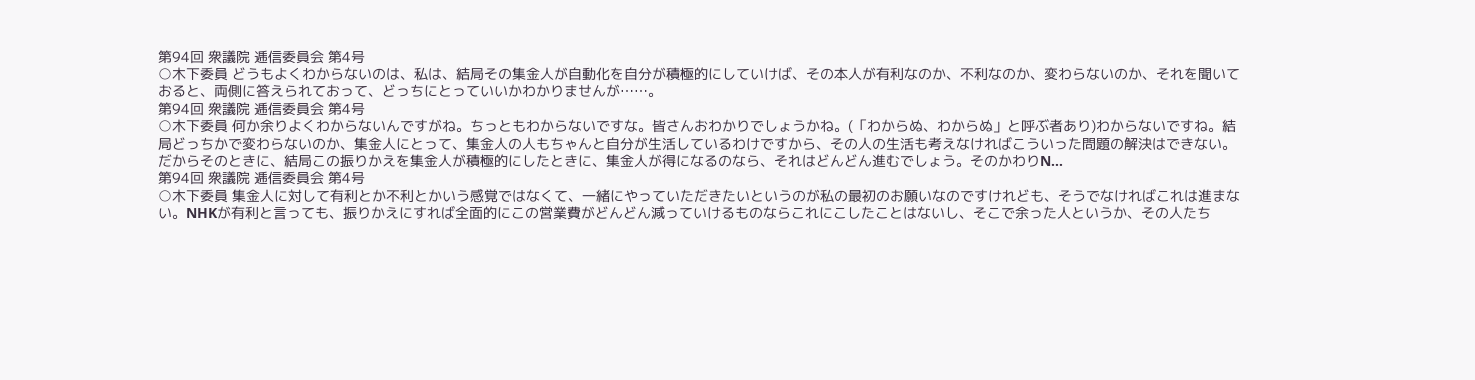第94回 衆議院 逓信委員会 第4号
○木下委員 どうもよくわからないのは、私は、結局その集金人が自動化を自分が積極的にしていけば、その本人が有利なのか、不利なのか、変わらないのか、それを聞いておると、両側に答えられておって、どっちにとっていいかわかりませんが……。
第94回 衆議院 逓信委員会 第4号
○木下委員 何か余りよくわからないんですがね。ちっともわからないですな。皆さんおわかりでしょうかね。(「わからぬ、わからぬ」と呼ぶ者あり)わからないですね。結局どっちかで変わらないのか、集金人にとって、集金人の人もちゃんと自分が生活しているわけですから、その人の生活も考えなければこういった問題の解決はできない。だからそのときに、結局この振りかえを集金人が積極的にしたときに、集金人が得になるのなら、それはどんどん進むでしょう。そのかわりN…
第94回 衆議院 逓信委員会 第4号
○木下委員 集金人に対して有利とか不利とかいう感覚ではなくて、一緒にやっていただきたいというのが私の最初のお願いなのですけれども、そうでなければこれは進まない。NHKが有利と言っても、振りかえにすれば全面的にこの営業費がどんどん減っていけるものならこれにこしたことはないし、そこで余った人というか、その人たち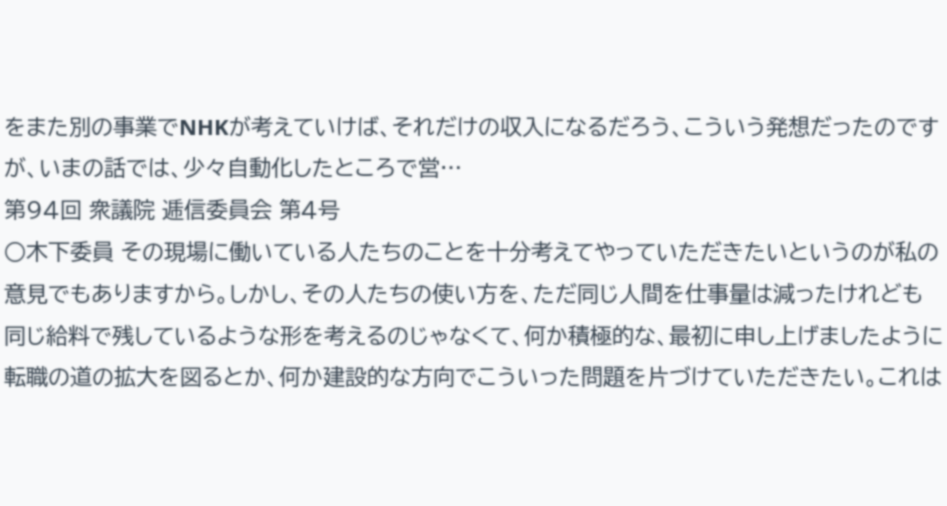をまた別の事業でNHKが考えていけば、それだけの収入になるだろう、こういう発想だったのですが、いまの話では、少々自動化したところで営…
第94回 衆議院 逓信委員会 第4号
○木下委員 その現場に働いている人たちのことを十分考えてやっていただきたいというのが私の意見でもありますから。しかし、その人たちの使い方を、ただ同じ人間を仕事量は減ったけれども同じ給料で残しているような形を考えるのじゃなくて、何か積極的な、最初に申し上げましたように転職の道の拡大を図るとか、何か建設的な方向でこういった問題を片づけていただきたい。これは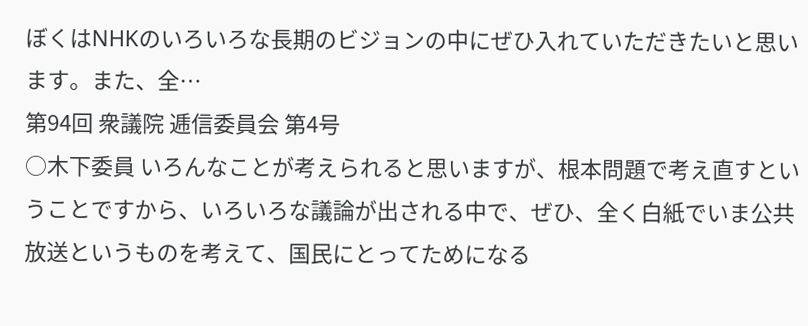ぼくはNHKのいろいろな長期のビジョンの中にぜひ入れていただきたいと思います。また、全…
第94回 衆議院 逓信委員会 第4号
○木下委員 いろんなことが考えられると思いますが、根本問題で考え直すということですから、いろいろな議論が出される中で、ぜひ、全く白紙でいま公共放送というものを考えて、国民にとってためになる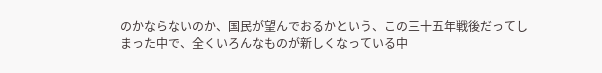のかならないのか、国民が望んでおるかという、この三十五年戦後だってしまった中で、全くいろんなものが新しくなっている中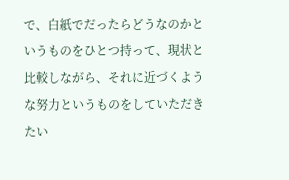で、白紙でだったらどうなのかというものをひとつ持って、現状と比較しながら、それに近づくような努力というものをしていただきたい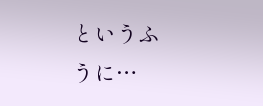というふうに…